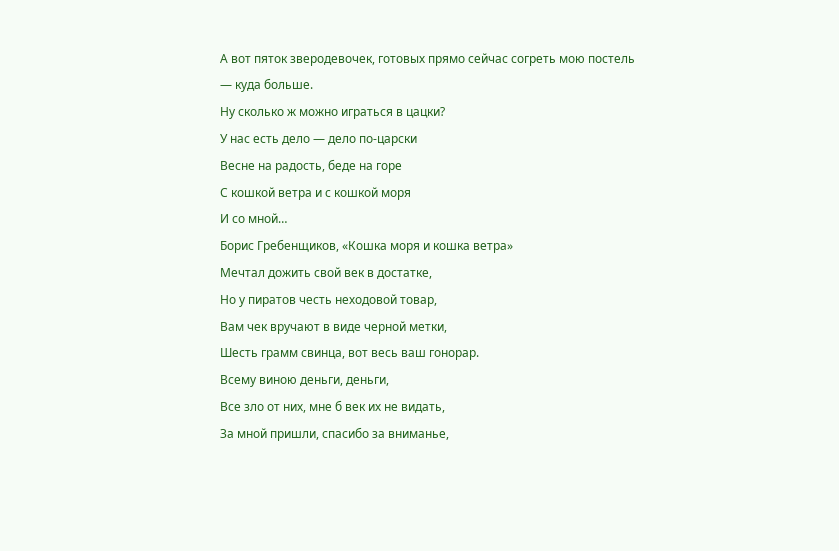А вот пяток зверодевочек, готовых прямо сейчас согреть мою постель — куда больше.
Ну сколько ж можно играться в цацки?
У нас есть дело — дело по-царски
Весне на радость, беде на горе
С кошкой ветра и с кошкой моря
И со мной…
Борис Гребенщиков, «Кошка моря и кошка ветра»
Мечтал дожить свой век в достатке,
Но у пиратов честь неходовой товар,
Вам чек вручают в виде черной метки,
Шесть грамм свинца, вот весь ваш гонорар.
Всему виною деньги, деньги,
Все зло от них, мне б век их не видать,
За мной пришли, спасибо за вниманье,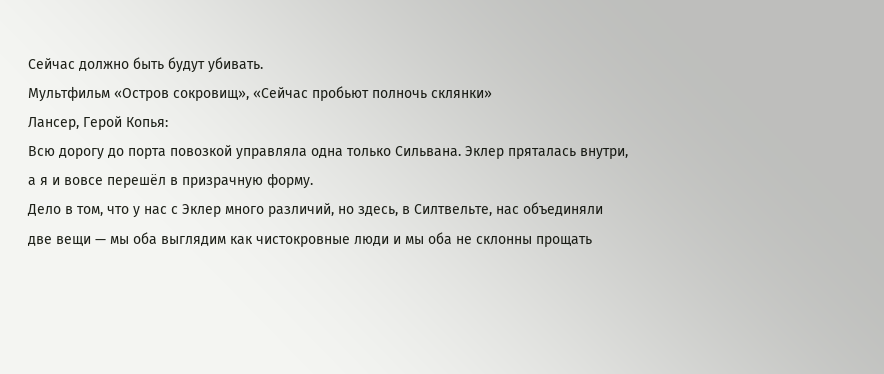Сейчас должно быть будут убивать.
Мультфильм «Остров сокровищ», «Сейчас пробьют полночь склянки»
Лансер, Герой Копья:
Всю дорогу до порта повозкой управляла одна только Сильвана. Эклер пряталась внутри, а я и вовсе перешёл в призрачную форму.
Дело в том, что у нас с Эклер много различий, но здесь, в Силтвельте, нас объединяли две вещи — мы оба выглядим как чистокровные люди и мы оба не склонны прощать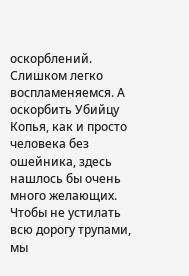оскорблений. Слишком легко воспламеняемся. А оскорбить Убийцу Копья, как и просто человека без ошейника, здесь нашлось бы очень много желающих. Чтобы не устилать всю дорогу трупами, мы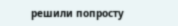решили попросту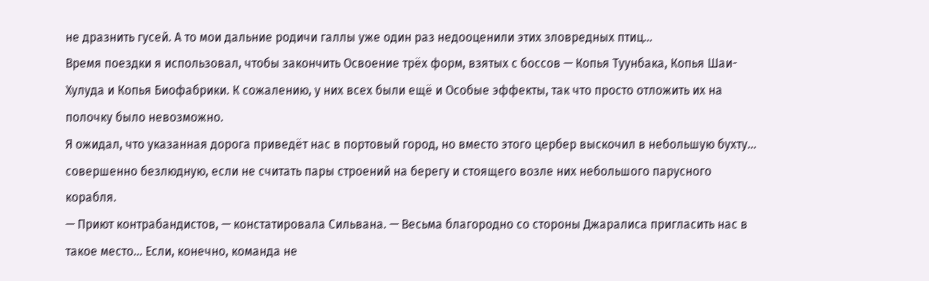не дразнить гусей. А то мои дальние родичи галлы уже один раз недооценили этих зловредных птиц…
Время поездки я использовал, чтобы закончить Освоение трёх форм, взятых с боссов — Копья Туунбака, Копья Шаи-Хулуда и Копья Биофабрики. К сожалению, у них всех были ещё и Особые эффекты, так что просто отложить их на полочку было невозможно.
Я ожидал, что указанная дорога приведёт нас в портовый город, но вместо этого цербер выскочил в небольшую бухту… совершенно безлюдную, если не считать пары строений на берегу и стоящего возле них небольшого парусного корабля.
— Приют контрабандистов, — констатировала Сильвана. — Весьма благородно со стороны Джаралиса пригласить нас в такое место… Если, конечно, команда не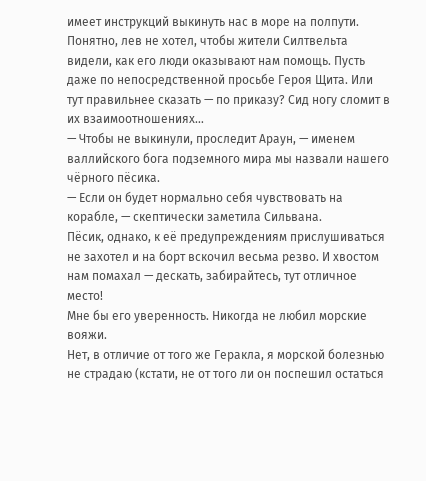имеет инструкций выкинуть нас в море на полпути.
Понятно, лев не хотел, чтобы жители Силтвельта видели, как его люди оказывают нам помощь. Пусть даже по непосредственной просьбе Героя Щита. Или тут правильнее сказать — по приказу? Сид ногу сломит в их взаимоотношениях…
— Чтобы не выкинули, проследит Араун, — именем валлийского бога подземного мира мы назвали нашего чёрного пёсика.
— Если он будет нормально себя чувствовать на корабле, — скептически заметила Сильвана.
Пёсик, однако, к её предупреждениям прислушиваться не захотел и на борт вскочил весьма резво. И хвостом нам помахал — дескать, забирайтесь, тут отличное место!
Мне бы его уверенность. Никогда не любил морские вояжи.
Нет, в отличие от того же Геракла, я морской болезнью не страдаю (кстати, не от того ли он поспешил остаться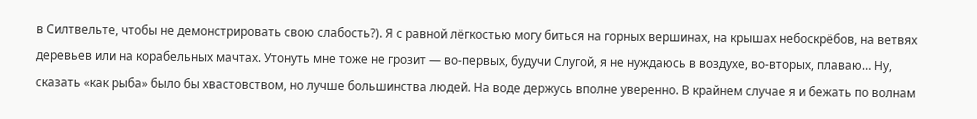в Силтвельте, чтобы не демонстрировать свою слабость?). Я с равной лёгкостью могу биться на горных вершинах, на крышах небоскрёбов, на ветвях деревьев или на корабельных мачтах. Утонуть мне тоже не грозит — во-первых, будучи Слугой, я не нуждаюсь в воздухе, во-вторых, плаваю… Ну, сказать «как рыба» было бы хвастовством, но лучше большинства людей. На воде держусь вполне уверенно. В крайнем случае я и бежать по волнам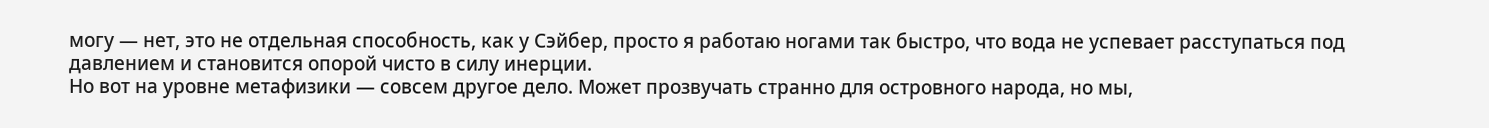могу — нет, это не отдельная способность, как у Сэйбер, просто я работаю ногами так быстро, что вода не успевает расступаться под давлением и становится опорой чисто в силу инерции.
Но вот на уровне метафизики — совсем другое дело. Может прозвучать странно для островного народа, но мы,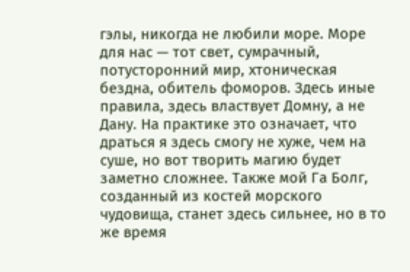гэлы, никогда не любили море. Море для нас — тот свет, сумрачный, потусторонний мир, хтоническая бездна, обитель фоморов. Здесь иные правила, здесь властвует Домну, а не Дану. На практике это означает, что драться я здесь смогу не хуже, чем на суше, но вот творить магию будет заметно сложнее. Также мой Га Болг, созданный из костей морского чудовища, станет здесь сильнее, но в то же время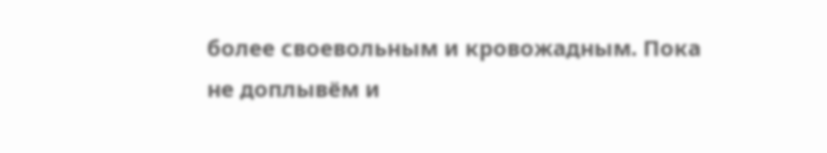более своевольным и кровожадным. Пока не доплывём и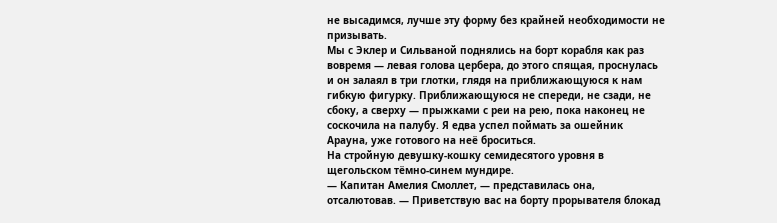не высадимся, лучше эту форму без крайней необходимости не призывать.
Мы с Эклер и Сильваной поднялись на борт корабля как раз вовремя — левая голова цербера, до этого спящая, проснулась и он залаял в три глотки, глядя на приближающуюся к нам гибкую фигурку. Приближающуюся не спереди, не сзади, не сбоку, а сверху — прыжками с реи на рею, пока наконец не соскочила на палубу. Я едва успел поймать за ошейник Арауна, уже готового на неё броситься.
На стройную девушку-кошку семидесятого уровня в щегольском тёмно-синем мундире.
— Капитан Амелия Смоллет, — представилась она, отсалютовав. — Приветствую вас на борту прорывателя блокад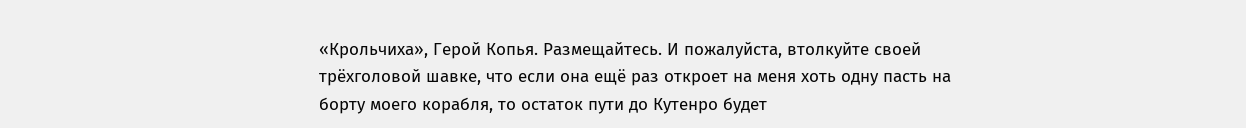«Крольчиха», Герой Копья. Размещайтесь. И пожалуйста, втолкуйте своей трёхголовой шавке, что если она ещё раз откроет на меня хоть одну пасть на борту моего корабля, то остаток пути до Кутенро будет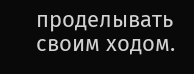проделывать своим ходом.